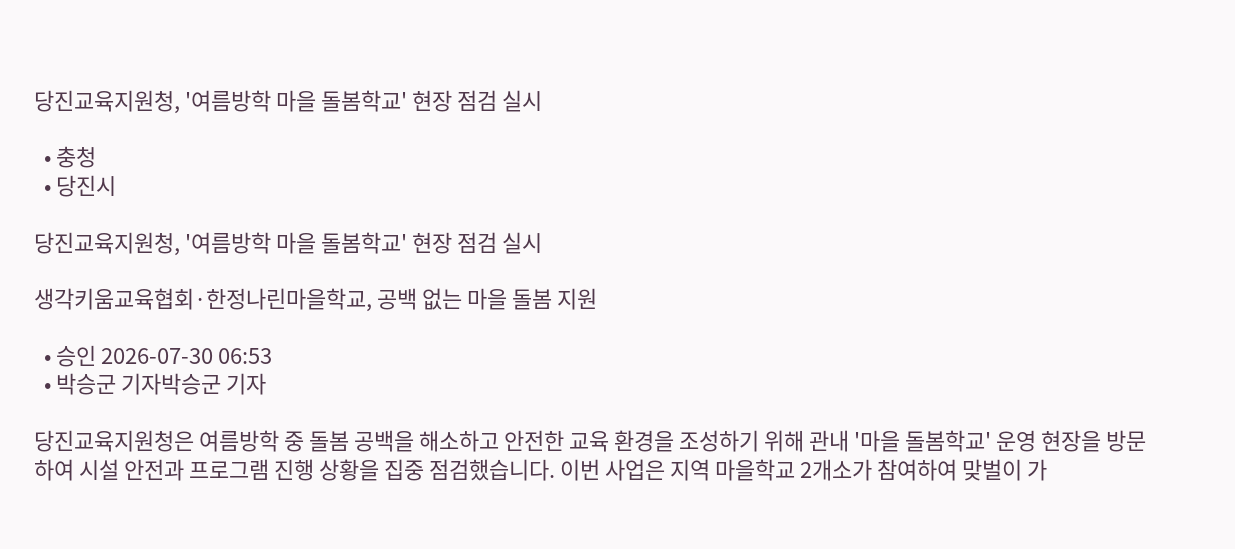당진교육지원청, '여름방학 마을 돌봄학교' 현장 점검 실시

  • 충청
  • 당진시

당진교육지원청, '여름방학 마을 돌봄학교' 현장 점검 실시

생각키움교육협회·한정나린마을학교, 공백 없는 마을 돌봄 지원

  • 승인 2026-07-30 06:53
  • 박승군 기자박승군 기자

당진교육지원청은 여름방학 중 돌봄 공백을 해소하고 안전한 교육 환경을 조성하기 위해 관내 '마을 돌봄학교' 운영 현장을 방문하여 시설 안전과 프로그램 진행 상황을 집중 점검했습니다. 이번 사업은 지역 마을학교 2개소가 참여하여 맞벌이 가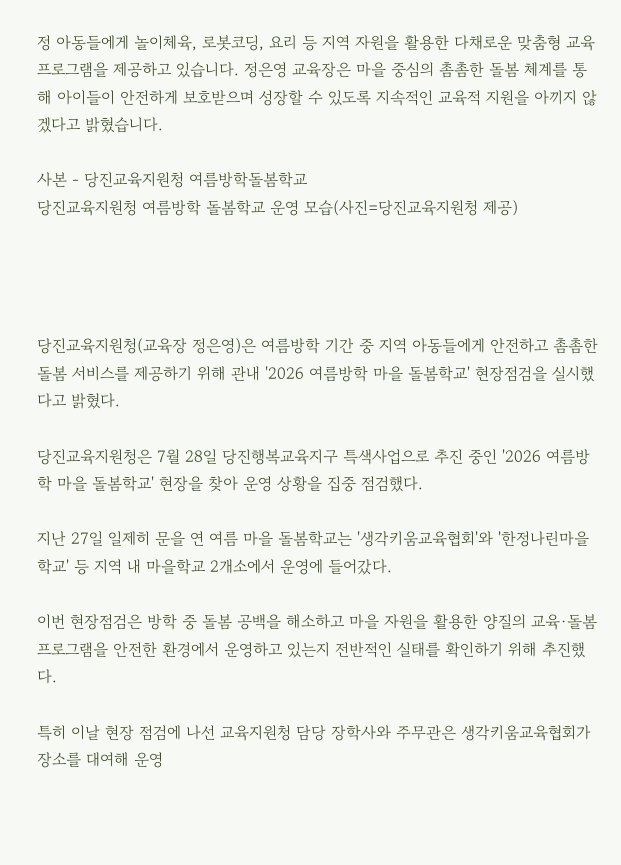정 아동들에게 놀이체육, 로봇코딩, 요리 등 지역 자원을 활용한 다채로운 맞춤형 교육 프로그램을 제공하고 있습니다. 정은영 교육장은 마을 중심의 촘촘한 돌봄 체계를 통해 아이들이 안전하게 보호받으며 성장할 수 있도록 지속적인 교육적 지원을 아끼지 않겠다고 밝혔습니다.

사본 - 당진교육지원청 여름방학돌봄학교
당진교육지원청 여름방학 돌봄학교 운영 모습(사진=당진교육지원청 제공)




당진교육지원청(교육장 정은영)은 여름방학 기간 중 지역 아동들에게 안전하고 촘촘한 돌봄 서비스를 제공하기 위해 관내 '2026 여름방학 마을 돌봄학교' 현장점검을 실시했다고 밝혔다.

당진교육지원청은 7월 28일 당진행복교육지구 특색사업으로 추진 중인 '2026 여름방학 마을 돌봄학교' 현장을 찾아 운영 상황을 집중 점검했다.

지난 27일 일제히 문을 연 여름 마을 돌봄학교는 '생각키움교육협회'와 '한정나린마을학교' 등 지역 내 마을학교 2개소에서 운영에 들어갔다.

이번 현장점검은 방학 중 돌봄 공백을 해소하고 마을 자원을 활용한 양질의 교육·돌봄 프로그램을 안전한 환경에서 운영하고 있는지 전반적인 실태를 확인하기 위해 추진했다.

특히 이날 현장 점검에 나선 교육지원청 담당 장학사와 주무관은 생각키움교육협회가 장소를 대여해 운영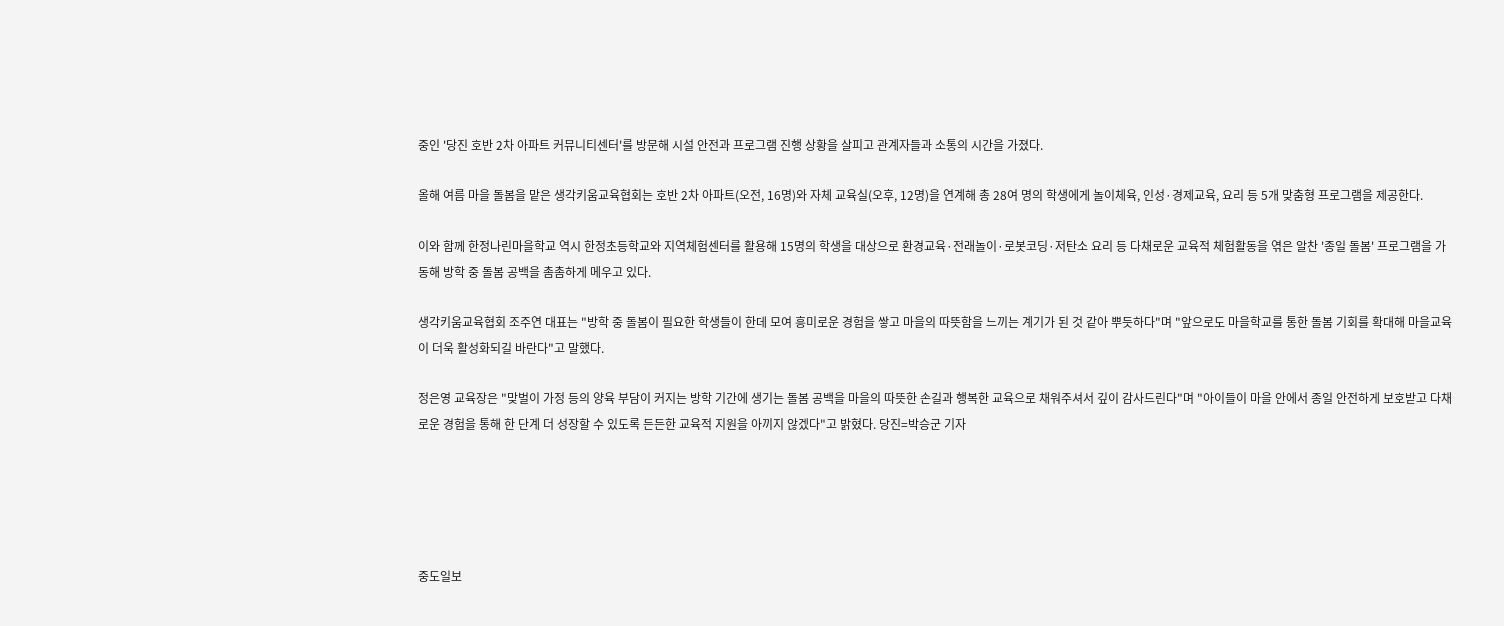중인 '당진 호반 2차 아파트 커뮤니티센터'를 방문해 시설 안전과 프로그램 진행 상황을 살피고 관계자들과 소통의 시간을 가졌다.

올해 여름 마을 돌봄을 맡은 생각키움교육협회는 호반 2차 아파트(오전, 16명)와 자체 교육실(오후, 12명)을 연계해 총 28여 명의 학생에게 놀이체육, 인성·경제교육, 요리 등 5개 맞춤형 프로그램을 제공한다.

이와 함께 한정나린마을학교 역시 한정초등학교와 지역체험센터를 활용해 15명의 학생을 대상으로 환경교육·전래놀이·로봇코딩·저탄소 요리 등 다채로운 교육적 체험활동을 엮은 알찬 '종일 돌봄' 프로그램을 가동해 방학 중 돌봄 공백을 촘촘하게 메우고 있다.

생각키움교육협회 조주연 대표는 "방학 중 돌봄이 필요한 학생들이 한데 모여 흥미로운 경험을 쌓고 마을의 따뜻함을 느끼는 계기가 된 것 같아 뿌듯하다"며 "앞으로도 마을학교를 통한 돌봄 기회를 확대해 마을교육이 더욱 활성화되길 바란다"고 말했다.

정은영 교육장은 "맞벌이 가정 등의 양육 부담이 커지는 방학 기간에 생기는 돌봄 공백을 마을의 따뜻한 손길과 행복한 교육으로 채워주셔서 깊이 감사드린다"며 "아이들이 마을 안에서 종일 안전하게 보호받고 다채로운 경험을 통해 한 단계 더 성장할 수 있도록 든든한 교육적 지원을 아끼지 않겠다"고 밝혔다. 당진=박승군 기자





중도일보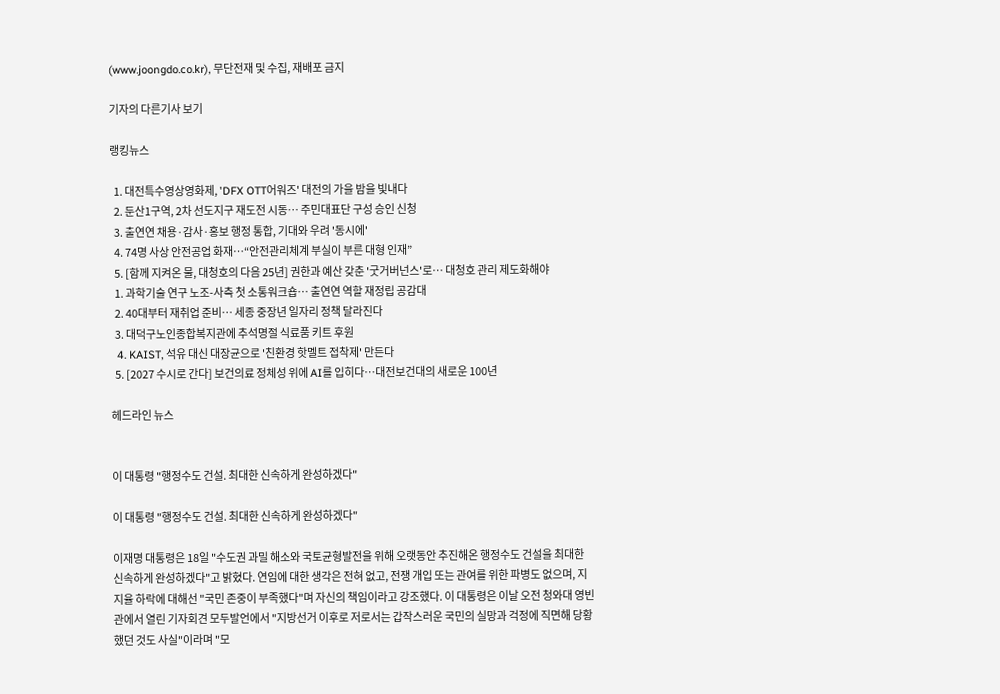(www.joongdo.co.kr), 무단전재 및 수집, 재배포 금지

기자의 다른기사 보기

랭킹뉴스

  1. 대전특수영상영화제, 'DFX OTT어워즈' 대전의 가을 밤을 빛내다
  2. 둔산1구역, 2차 선도지구 재도전 시동… 주민대표단 구성 승인 신청
  3. 출연연 채용·감사·홍보 행정 통합, 기대와 우려 '동시에'
  4. 74명 사상 안전공업 화재…“안전관리체계 부실이 부른 대형 인재”
  5. [함께 지켜온 물, 대청호의 다음 25년] 권한과 예산 갖춘 '굿거버넌스'로… 대청호 관리 제도화해야
  1. 과학기술 연구 노조-사측 첫 소통워크숍… 출연연 역할 재정립 공감대
  2. 40대부터 재취업 준비… 세종 중장년 일자리 정책 달라진다
  3. 대덕구노인종합복지관에 추석명절 식료품 키트 후원
  4. KAIST, 석유 대신 대장균으로 '친환경 핫멜트 접착제' 만든다
  5. [2027 수시로 간다] 보건의료 정체성 위에 AI를 입히다…대전보건대의 새로운 100년

헤드라인 뉴스


이 대통령 "행정수도 건설. 최대한 신속하게 완성하겠다"

이 대통령 "행정수도 건설. 최대한 신속하게 완성하겠다"

이재명 대통령은 18일 "수도권 과밀 해소와 국토균형발전을 위해 오랫동안 추진해온 행정수도 건설을 최대한 신속하게 완성하겠다"고 밝혔다. 연임에 대한 생각은 전혀 없고, 전쟁 개입 또는 관여를 위한 파병도 없으며, 지지율 하락에 대해선 "국민 존중이 부족했다"며 자신의 책임이라고 강조했다. 이 대통령은 이날 오전 청와대 영빈관에서 열린 기자회견 모두발언에서 "지방선거 이후로 저로서는 갑작스러운 국민의 실망과 걱정에 직면해 당황했던 것도 사실"이라며 "모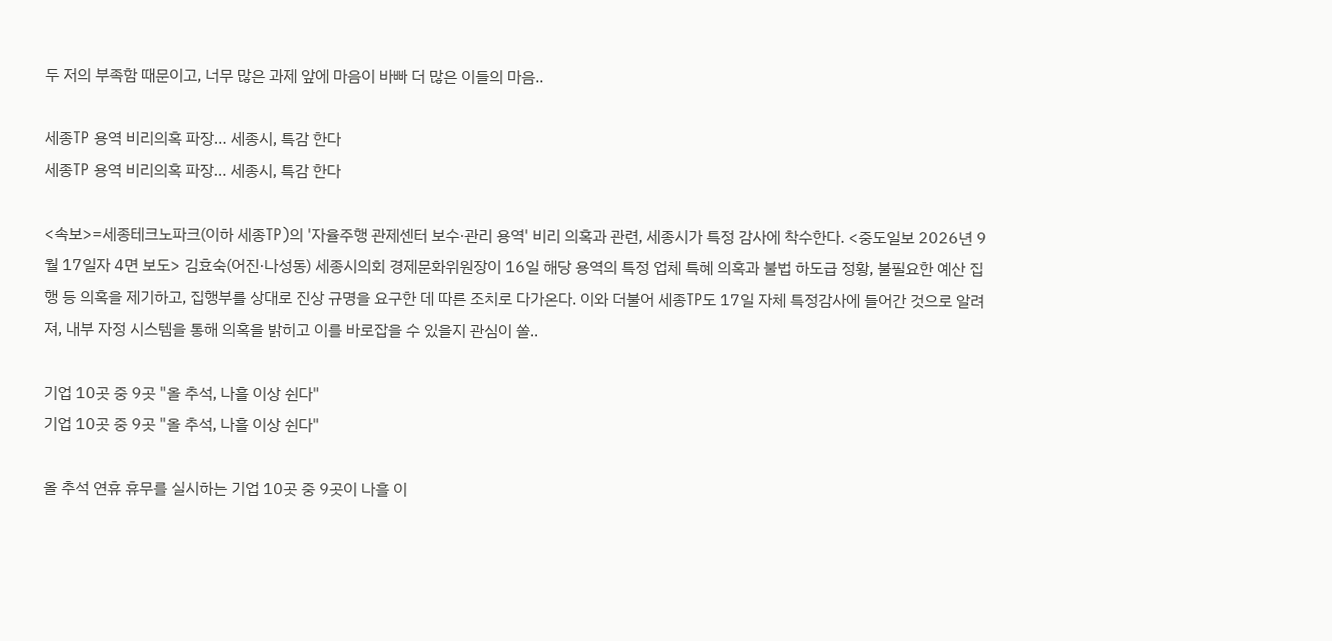두 저의 부족함 때문이고, 너무 많은 과제 앞에 마음이 바빠 더 많은 이들의 마음..

세종TP 용역 비리의혹 파장… 세종시, 특감 한다
세종TP 용역 비리의혹 파장… 세종시, 특감 한다

<속보>=세종테크노파크(이하 세종TP)의 '자율주행 관제센터 보수·관리 용역' 비리 의혹과 관련, 세종시가 특정 감사에 착수한다. <중도일보 2026년 9월 17일자 4면 보도> 김효숙(어진·나성동) 세종시의회 경제문화위원장이 16일 해당 용역의 특정 업체 특혜 의혹과 불법 하도급 정황, 불필요한 예산 집행 등 의혹을 제기하고, 집행부를 상대로 진상 규명을 요구한 데 따른 조치로 다가온다. 이와 더불어 세종TP도 17일 자체 특정감사에 들어간 것으로 알려져, 내부 자정 시스템을 통해 의혹을 밝히고 이를 바로잡을 수 있을지 관심이 쏠..

기업 10곳 중 9곳 "올 추석, 나흘 이상 쉰다"
기업 10곳 중 9곳 "올 추석, 나흘 이상 쉰다"

올 추석 연휴 휴무를 실시하는 기업 10곳 중 9곳이 나흘 이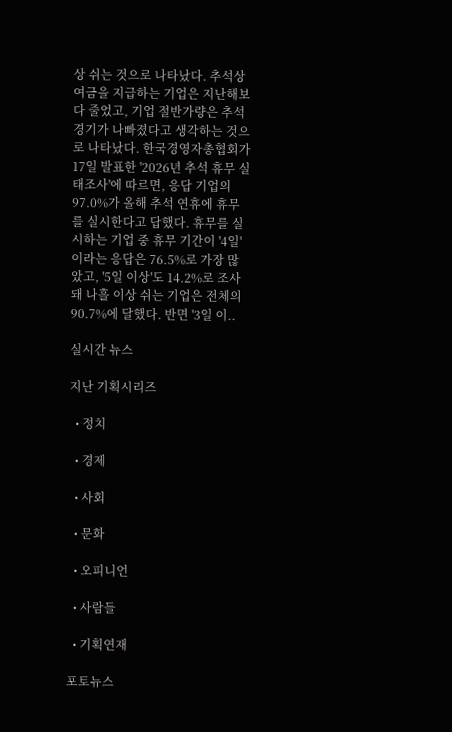상 쉬는 것으로 나타났다. 추석상여금을 지급하는 기업은 지난해보다 줄었고, 기업 절반가량은 추석 경기가 나빠졌다고 생각하는 것으로 나타났다. 한국경영자총협회가 17일 발표한 '2026년 추석 휴무 실태조사'에 따르면, 응답 기업의 97.0%가 올해 추석 연휴에 휴무를 실시한다고 답했다. 휴무를 실시하는 기업 중 휴무 기간이 '4일'이라는 응답은 76.5%로 가장 많았고, '5일 이상'도 14.2%로 조사돼 나흘 이상 쉬는 기업은 전체의 90.7%에 달했다. 반면 '3일 이..

실시간 뉴스

지난 기획시리즈

  • 정치

  • 경제

  • 사회

  • 문화

  • 오피니언

  • 사람들

  • 기획연재

포토뉴스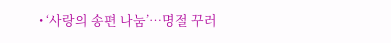• ‘사랑의 송편 나눔’…명절 꾸러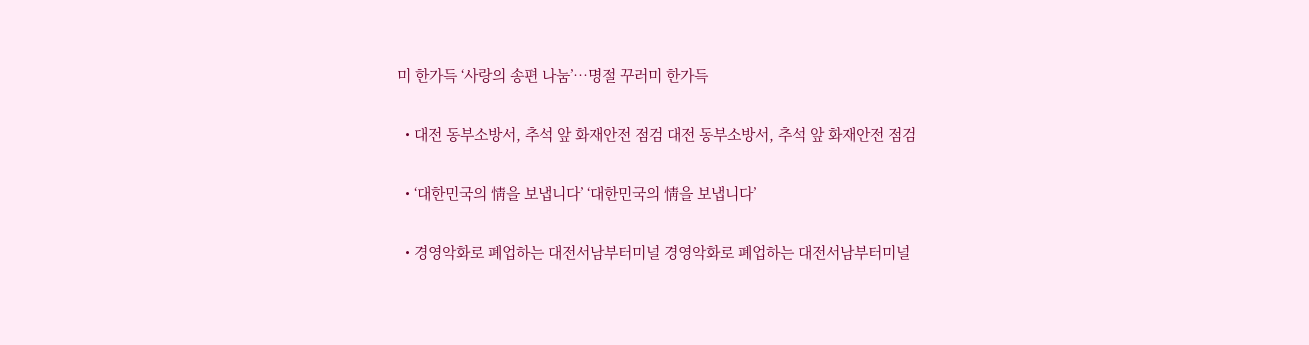미 한가득 ‘사랑의 송편 나눔’…명절 꾸러미 한가득

  • 대전 동부소방서, 추석 앞 화재안전 점검 대전 동부소방서, 추석 앞 화재안전 점검

  • ‘대한민국의 情을 보냅니다’ ‘대한민국의 情을 보냅니다’

  • 경영악화로 폐업하는 대전서남부터미널 경영악화로 폐업하는 대전서남부터미널